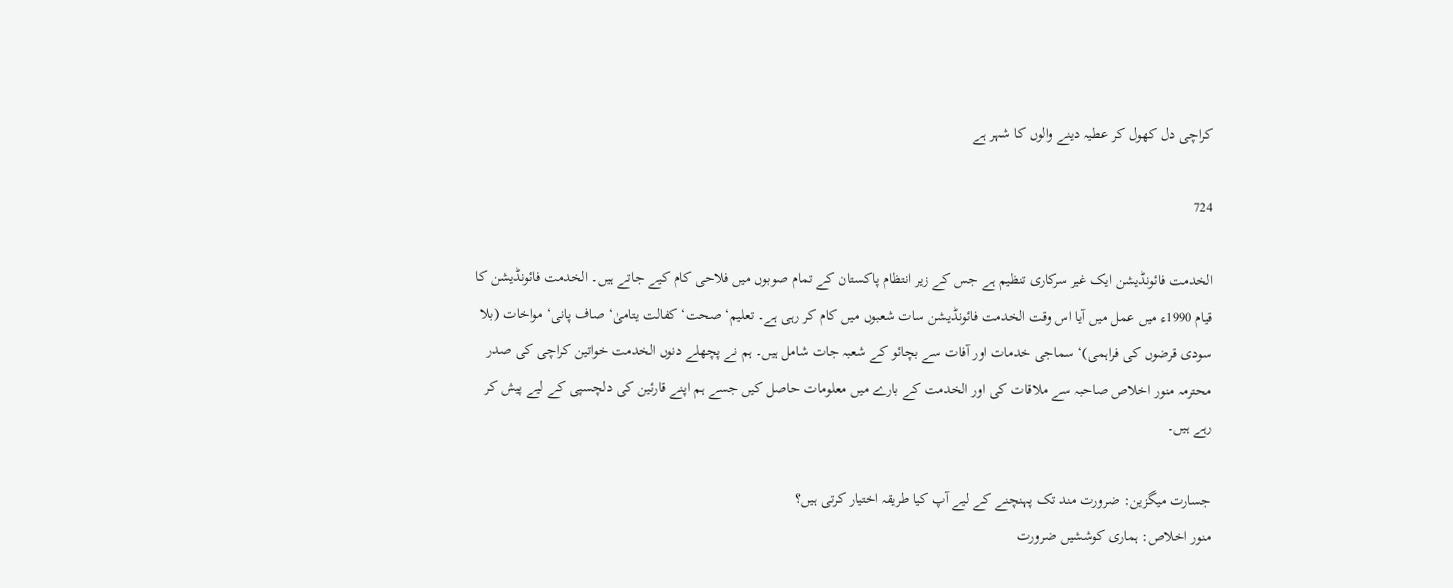کراچی دل کھول کر عطیہ دینے والوں کا شہر ہے

724

الخدمت فائونڈیشن ایک غیر سرکاری تنظیم ہے جس کے زیر انتظام پاکستان کے تمام صوبوں میں فلاحی کام کیے جاتے ہیں۔ الخدمت فائونڈیشن کا قیام 1990ء میں عمل میں آیا اس وقت الخدمت فائونڈیشن سات شعبوں میں کام کر رہی ہے۔ تعلیم‘ صحت‘ کفالت یتامیٰ‘ صاف پانی‘ مواخات (بلا سودی قرضوں کی فراہمی)‘ سماجی خدمات اور آفات سے بچائو کے شعبہ جات شامل ہیں۔ ہم نے پچھلے دنوں الخدمت خواتین کراچی کی صدر محترمہ منور اخلاص صاحبہ سے ملاقات کی اور الخدمت کے بارے میں معلومات حاصل کیں جسے ہم اپنے قارئین کی دلچسپی کے لیے پیش کر رہے ہیں۔

جسارت میگزین: ضرورت مند تک پہنچنے کے لیے آپ کیا طریقہ اختیار کرتی ہیں؟
منور اخلاص: ہماری کوششیں ضرورت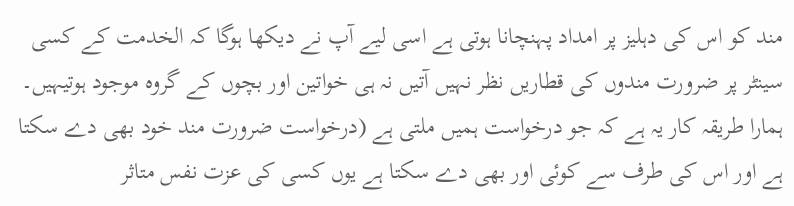مند کو اس کی دہلیز پر امداد پہنچانا ہوتی ہے اسی لیے آپ نے دیکھا ہوگا کہ الخدمت کے کسی سینٹر پر ضرورت مندوں کی قطاریں نظر نہیں آتیں نہ ہی خواتین اور بچوں کے گروہ موجود ہوتیہیں۔ ہمارا طریقہ کار یہ ہے کہ جو درخواست ہمیں ملتی ہے (درخواست ضرورت مند خود بھی دے سکتا ہے اور اس کی طرف سے کوئی اور بھی دے سکتا ہے یوں کسی کی عزت نفس متاثر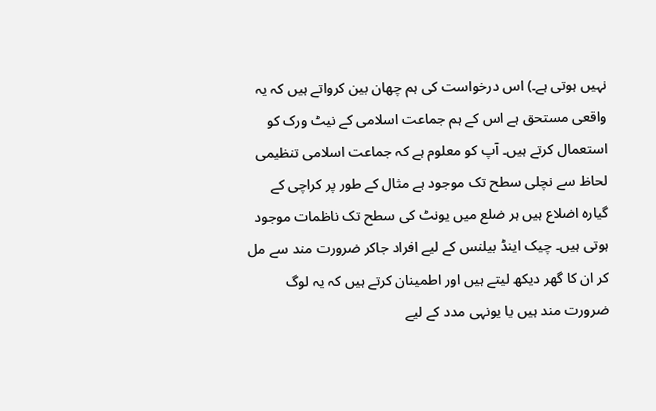نہیں ہوتی ہے۔) اس درخواست کی ہم چھان بین کرواتے ہیں کہ یہ واقعی مستحق ہے اس کے ہم جماعت اسلامی کے نیٹ ورک کو استعمال کرتے ہیں۔ آپ کو معلوم ہے کہ جماعت اسلامی تنظیمی لحاظ سے نچلی سطح تک موجود ہے مثال کے طور پر کراچی کے گیارہ اضلاع ہیں ہر ضلع میں یونٹ کی سطح تک ناظمات موجود ہوتی ہیں۔ چیک اینڈ بیلنس کے لیے افراد جاکر ضرورت مند سے مل کر ان کا گھر دیکھ لیتے ہیں اور اطمینان کرتے ہیں کہ یہ لوگ ضرورت مند ہیں یا یونہی مدد کے لیے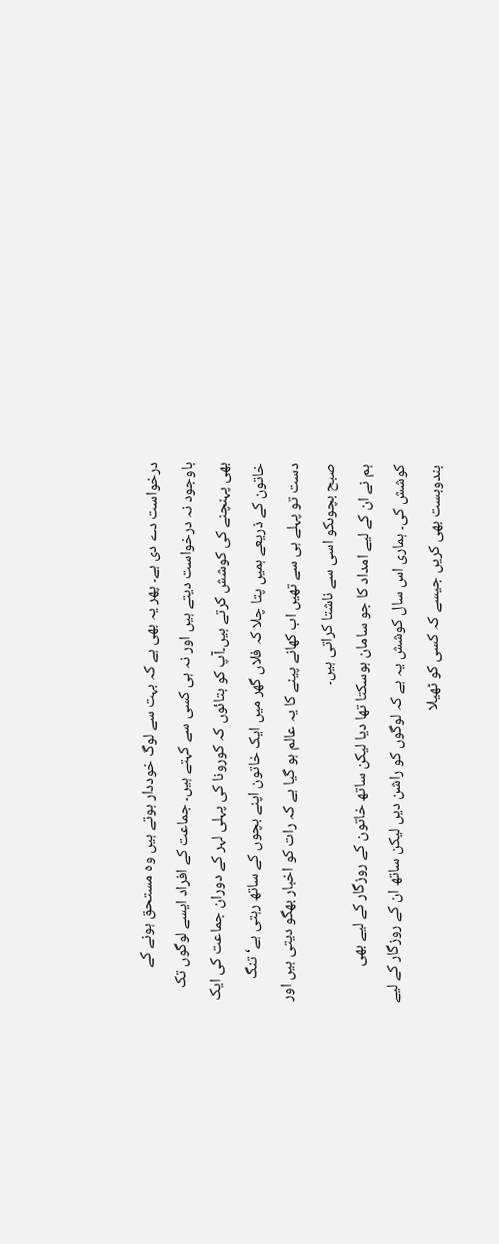درخواست دے دی ہے۔ پھر یہ بھی ہے کہ بہت سے لوگ خوددار ہوتے ہیں وہ مستحق ہونے کے باوجود نہ درخواست دیتے ہیں اور نہ ہی کسی سے کہتے ہیں۔ جماعت کے افراد ایسے لوگوں تک بھی پہنچنے کی کوشش کرتے ہیں۔آپ کو بتائوں کہ کورونا کی پہلی لہر کے دوران جماعت کی ایک خاتون کے ذریعے ہمیں پتا چلا کہ فلاں گھر میں ایک خاتون اپنے بچوں کے ساتھ رہتی ہے‘ تنگ دست تو پہلے ہی سے تھیں اب کھانے پینے کا یہ عالم ہو گیا ہے کہ رات کو اخبار بھگو دیتی ہیں اور صبح بچوںکو اسی سے ناشتا کراتی ہیں۔
ہم نے ان کے لیے امداد کا جو سامان ہوسکتا تھا دیا لیکن ساتھ خاتون کے روزگار کے لیے بھی کوشش کی۔ ہماری اس سال کوشش یہ ہے کہ لوگوں کو راشن دیں لیکن ساتھ ان کے روزگار کے لیے بندوبست بھی کریں جیسے کہ کسی کو ٹھیلا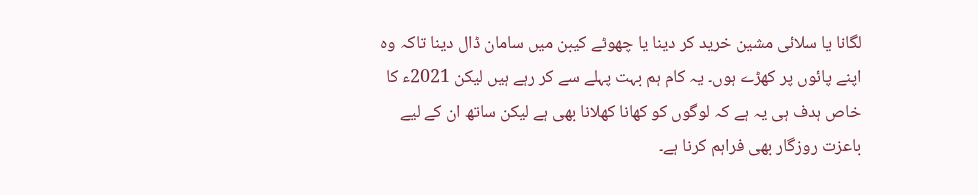لگانا یا سلائی مشین خرید کر دینا یا چھوٹے کیبن میں سامان ڈال دینا تاکہ وہ اپنے پائوں پر کھڑے ہوں۔ یہ کام ہم بہت پہلے سے کر رہے ہیں لیکن 2021ء کا خاص ہدف ہی یہ ہے کہ لوگوں کو کھانا کھلانا بھی ہے لیکن ساتھ ان کے لیے باعزت روزگار بھی فراہم کرنا ہے۔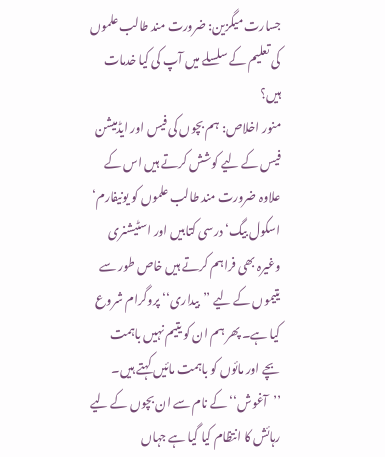جسارت میگزین: ضرورت مند طالب علموں کی تعلیم کے سلسلے میں آپ کی کیا خدمات ہیں؟
منور اخلاص: ہم بچوں کی فیس اور ایڈمیشن فیس کے لیے کوشش کرتے ہیں اس کے علاوہ ضرورت مند طالب علموں کو یونیفارم‘ اسکول بیگ‘ درسی کتابیں اور اسٹیشنری وغیرہ بھی فراہم کرتے ہیں خاص طور سے یتیموں کے لیے ’’بیداری‘‘ پروگرام شروع کیا ہے۔ پھر ہم ان کو یتیم نہیں باہمت بچے اور مائوں کو باہمت مائیں کہتے ہیں۔ ’’آغوش‘‘ کے نام سے ان بچوں کے لیے رہائش کا انتظام کیا گیا ہے جہاں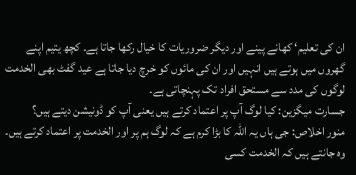ان کی تعلیم‘ کھانے پینے اور دیگر ضروریات کا خیال رکھا جاتا ہے۔ کچھ یتیم اپنے گھروں میں ہوتے ہیں انہیں اور ان کی مائوں کو خرچ دیا جاتا ہے عید گفٹ بھی الخدمت لوگوں کی مدد سے مستحق افراد تک پہنچاتی ہے۔
جسارت میگزین: کیا لوگ آپ پر اعتماد کرتے ہیں یعنی آپ کو ڈونیشن دیتے ہیں؟
منور اخلاص: جی ہاں یہ اللہ کا بڑا کرم ہے کہ لوگ ہم پر اور الخدمت پر اعتماد کرتے ہیں۔ وہ جانتے ہیں کہ الخدمت کسی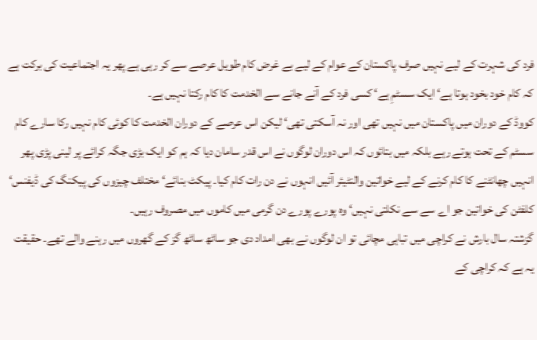فرد کی شہرت کے لیے نہیں صرف پاکستان کے عوام کے لیے بے غرض کام طویل عرصے سے کر رہی ہے پھر یہ اجتماعیت کی برکت ہے کہ کام خود بخود ہوتا ہے‘ ایک سسٹمِ ہے‘ کسی فرد کے آنے جانے سے الخدمت کا کام رکتا نہیں ہے۔
کووڈ کے دوران میں پاکستان میں نہیں تھی اور نہ آسکتی تھی‘ لیکن اس عرصے کے دوران الخدمت کا کوئی کام نہیں رکا سارے کام سسٹم کے تحت ہوتے رہے بلکہ میں بتائوں کہ اس دوران لوگوں نے اس قدر سامان دیا کہ ہم کو ایک بڑی جگہ کرائے پر لینی پڑی پھر انہیں چھانٹنے کا کام کرنے کے لیے خواتین والنٹیئر آئیں انہوں نے دن رات کام کیا۔ پیکٹ بنائے‘ مختلف چیزوں کی پیکنگ کی ڈیفنس‘ کلفٹن کی خواتین جو اے سے سے نکلتی نہیں‘ وہ پورے پورے دن گرمی میں کاموں میں مصروف رہیں۔
گزشتہ سال بارش نے کراچی میں تباہی مچائی تو ان لوگوں نے بھی امداد دی جو ساٹھ ساٹھ گز کے گھروں میں رہنے والے تھے۔ حقیقت یہ ہے کہ کراچی کے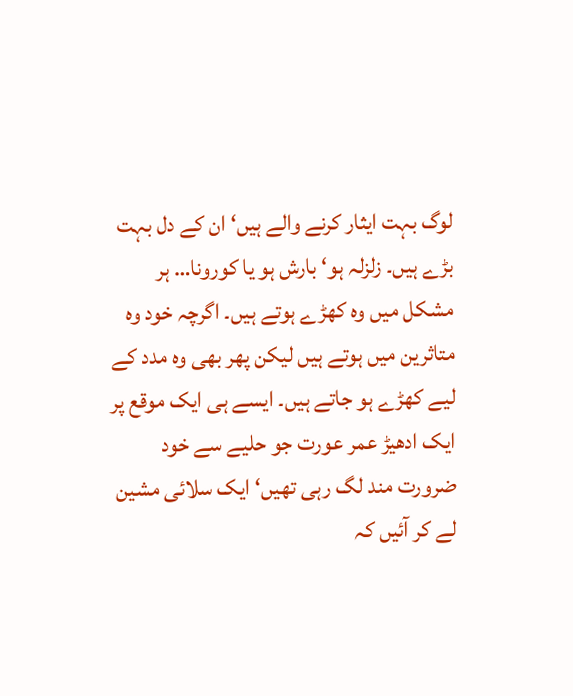لوگ بہت ایثار کرنے والے ہیں‘ ان کے دل بہت بڑے ہیں۔ زلزلہ ہو‘ بارش ہو یا کورونا… ہر مشکل میں وہ کھڑے ہوتے ہیں۔ اگرچہ خود وہ متاثرین میں ہوتے ہیں لیکن پھر بھی وہ مدد کے لیے کھڑے ہو جاتے ہیں۔ ایسے ہی ایک موقع پر ایک ادھیڑ عمر عورت جو حلیے سے خود ضرورت مند لگ رہی تھیں‘ ایک سلائی مشین لے کر آئیں کہ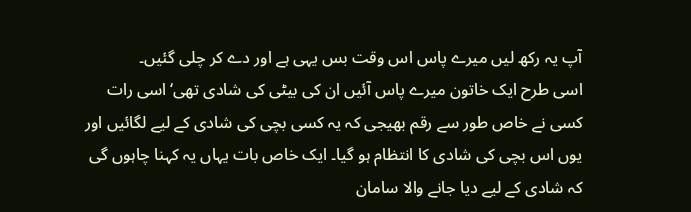آپ یہ رکھ لیں میرے پاس اس وقت بس یہی ہے اور دے کر چلی گئیں۔
اسی طرح ایک خاتون میرے پاس آئیں ان کی بیٹی کی شادی تھی‘ اسی رات کسی نے خاص طور سے رقم بھیجی کہ یہ کسی بچی کی شادی کے لیے لگائیں اور یوں اس بچی کی شادی کا انتظام ہو گیا۔ ایک خاص بات یہاں یہ کہنا چاہوں گی کہ شادی کے لیے دیا جانے والا سامان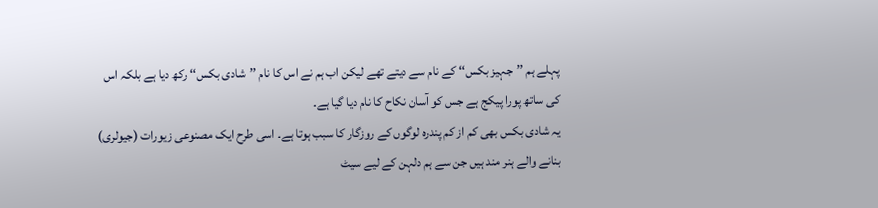پہلے ہم ’’جہیز بکس‘‘ کے نام سے دیتے تھے لیکن اب ہم نے اس کا نام ’’شادی بکس‘‘ رکھ دیا ہے بلکہ اس کی ساتھ پورا پیکج ہے جس کو آسان نکاح کا نام دیا گیا ہے۔
یہ شادی بکس بھی کم از کم پندرہ لوگوں کے روزگار کا سبب ہوتا ہے۔ اسی طرح ایک مصنوعی زیورات (جیولری) بنانے والے ہنر مند ہیں جن سے ہم دلہن کے لیے سیٹ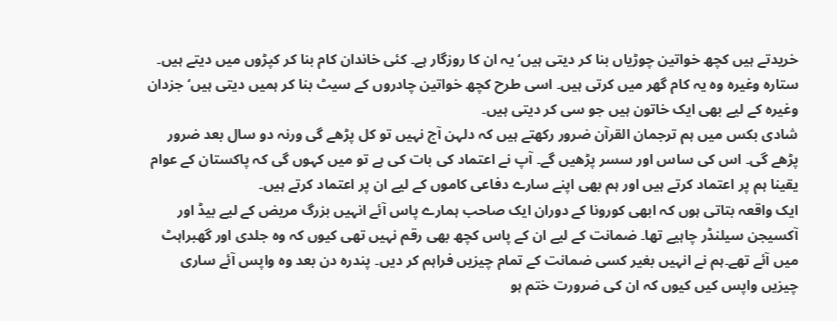خریدتے ہیں کچھ خواتین چوڑیاں بنا کر دیتی ہیں‘ یہ ان کا روزگار ہے۔ کئی خاندان کام بنا کر کپڑوں میں دیتے ہیں۔ ستارہ وغیرہ وہ یہ کام گھر میں کرتی ہیں۔ اسی طرح کچھ خواتین چادروں کے سیٹ بنا کر ہمیں دیتی ہیں‘ جزدان وغیرہ کے لیے بھی ایک خاتون ہیں جو سی کر دیتی ہیں۔
شادی بکس میں ہم ترجمان القرآن ضرور رکھتے ہیں کہ دلہن آج نہیں تو کل پڑھے گی ورنہ دو سال بعد ضرور پڑھے گی۔ اس کی ساس اور سسر پڑھیں گے۔ آپ نے اعتماد کی بات کی ہے تو میں کہوں گی کہ پاکستان کے عوام یقینا ہم پر اعتماد کرتے ہیں اور ہم بھی اپنے سارے دفاعی کاموں کے لیے ان پر اعتماد کرتے ہیں۔
ایک واقعہ بتاتی ہوں کہ ابھی کورونا کے دوران ایک صاحب ہمارے پاس آئے انہیں بزرگ مریض کے لیے بیڈ اور آکسیجن سیلنڈر چاہیے تھا۔ ضمانت کے لیے ان کے پاس کچھ بھی رقم نہیں تھی کیوں کہ وہ جلدی اور گھبراہٹ میں آئے تھے۔ہم نے انہیں بغیر کسی ضمانت کے تمام چیزیں فراہم کر دیں۔ پندرہ دن بعد وہ واپس آئے ساری چیزیں واپس کیں کیوں کہ ان کی ضرورت ختم ہو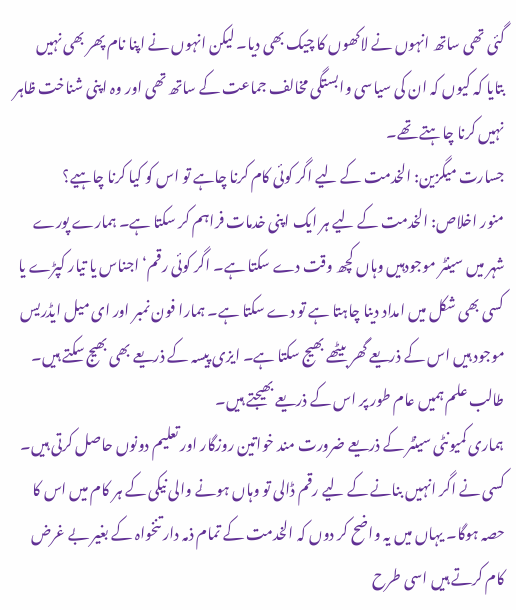گئی تھی ساتھ انہوں نے لاکھوں کا چیک بھی دیا۔ لیکن انہوں نے اپنا نام پھر بھی نہیں بتایا کہ کیوں کہ ان کی سیاسی وابستگی مخالف جماعت کے ساتھ تھی اور وہ اپنی شناخت ظاہر نہیں کرنا چاہتے تھے۔
جسارت میگزین: الخدمت کے لیے اگر کوئی کام کرنا چاہے تو اس کو کیا کرنا چاہیے؟
منور اخلاص: الخدمت کے لیے ہر ایک اپنی خدمات فراہم کر سکتا ہے۔ ہمارے پورے شہر میں سینٹر موجودہیں وہاں کچھ وقت دے سکتا ہے۔ اگر کوئی رقم‘ اجناس یا تیار کپڑے یا کسی بھی شکل میں امداد دینا چاہتا ہے تو دے سکتا ہے۔ ہمارا فون نمبر اور ای میل ایڈریس موجود ہیں اس کے ذریعے گھر بیٹھے بھیج سکتا ہے۔ ایزی پیسہ کے ذریعے بھی بھیج سکتے ہیں۔ طالب علم ہمیں عام طور پر اس کے ذریعے بھیجتے ہیں۔
ہماری کمیونٹی سینٹر کے ذریعے ضرورت مند خواتین روزگار اور تعلیم دونوں حاصل کرتی ہیں۔ کسی نے اگر انہیں بنانے کے لیے رقم ڈالی تو وہاں ہونے والی نیکی کے ہر کام میں اس کا حصہ ہوگا۔ یہاں میں یہ واضح کر دوں کہ الخدمت کے تمام ذمہ دار تنخواہ کے بغیر بے غرض کام کرتے ہیں اسی طرح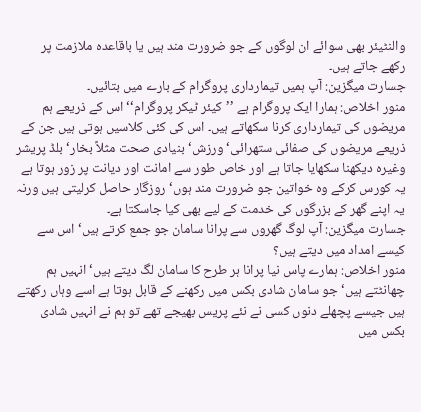والنٹیئر بھی سوائے ان لوگوں کے جو ضرورت مند ہیں یا باقاعدہ ملازمت پر رکھے جاتے ہیں۔
جسارت میگزین: آپ ہمیں تیمارداری پروگرام کے بارے میں بتائیں۔
منور اخلاص: ہمارا ایک پروگرام ہے ’’کیئر ٹیکر پروگرام‘‘ اس کے ذریعے ہم مریضوں کی تیمارداری کرنا سکھاتے ہیں۔ اس کی کئی کلاسیں ہوتی ہیں جن کے ذریعے مریضوں کی صفائی ستھرائی‘ ورزش‘ بنیادی صحت مثلاً بخار‘ بلڈ پریشر وغیرہ دیکھنا سکھایا جاتا ہے اور خاص طور سے امانت اور دیانت پر زور ہوتا ہے یہ کورس کرکے وہ خواتین جو ضرورت مند ہوں‘ روزگار حاصل کرلیتی ہیں ورنہ یہ اپنے گھر کے بزرگوں کی خدمت کے لیے بھی کیا جاسکتا ہے۔
جسارت میگزین: آپ لوگ گھروں سے پرانا سامان جو جمع کرتے ہیں‘ اس سے کیسے امداد میں دیتے ہیں؟
منور اخلاص: ہمارے پاس نیا پرانا ہر طرح کا سامان لگ دیتے ہیں‘ انہیں ہم چھانٹتے ہیں‘ جو سامان شادی بکس میں رکھنے کے قابل ہوتا ہے اسے وہاں رکھتے ہیں جیسے پچھلے دنوں کسی نے نئے پریس بھیجے تھے تو ہم نے انہیں شادی بکس میں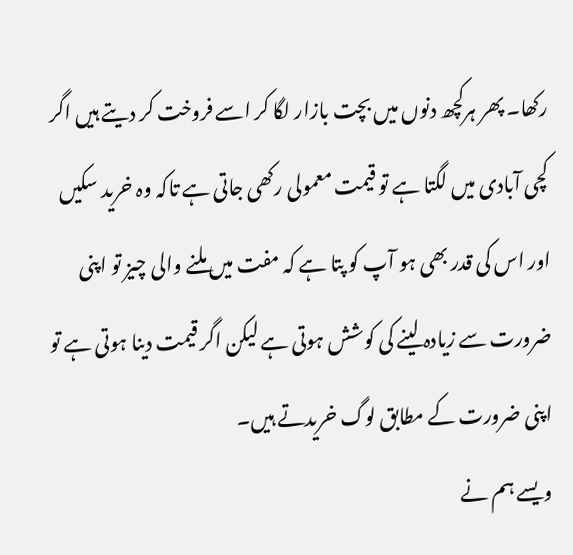رکھا۔ پھر ہرکچھ دنوں میں بچت بازار لگا کر اسے فروخت کر دیتے ہیں اگر کچی آبادی میں لگتا ہے تو قیمت معمولی رکھی جاتی ہے تاکہ وہ خرید سکیں اور اس کی قدر بھی ہو آپ کو پتا ہے کہ مفت میں ملنے والی چیز تو اپنی ضرورت سے زیادہ لینے کی کوشش ہوتی ہے لیکن اگر قیمت دینا ہوتی ہے تو اپنی ضرورت کے مطابق لوگ خریدتے ہیں۔
ویسے ہم نے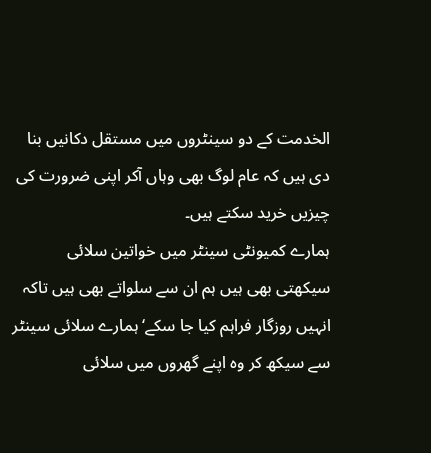الخدمت کے دو سینٹروں میں مستقل دکانیں بنا دی ہیں کہ عام لوگ بھی وہاں آکر اپنی ضرورت کی چیزیں خرید سکتے ہیں۔
ہمارے کمیونٹی سینٹر میں خواتین سلائی سیکھتی بھی ہیں ہم ان سے سلواتے بھی ہیں تاکہ انہیں روزگار فراہم کیا جا سکے‘ ہمارے سلائی سینٹر سے سیکھ کر وہ اپنے گھروں میں سلائی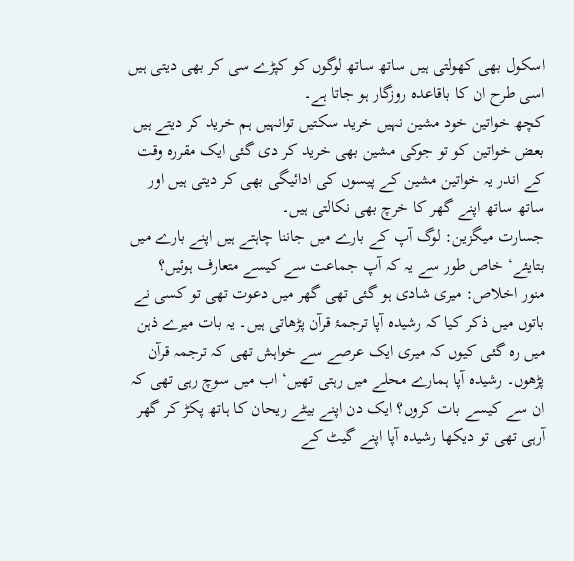اسکول بھی کھولتی ہیں ساتھ ساتھ لوگوں کو کپڑے سی کر بھی دیتی ہیں اسی طرح ان کا باقاعدہ روزگار ہو جاتا ہے۔
کچھ خواتین خود مشین نہیں خرید سکتیں توانہیں ہم خرید کر دیتے ہیں بعض خواتین کو تو جوکی مشین بھی خرید کر دی گئی ایک مقررہ وقت کے اندر یہ خواتین مشین کے پیسوں کی ادائیگی بھی کر دیتی ہیں اور ساتھ ساتھ اپنے گھر کا خرچ بھی نکالتی ہیں۔
جسارت میگزین: لوگ آپ کے بارے میں جاننا چاہتے ہیں اپنے بارے میں بتایئے‘ خاص طور سے یہ کہ آپ جماعت سے کیسے متعارف ہوئیں؟
منور اخلاص: میری شادی ہو گئی تھی گھر میں دعوت تھی تو کسی نے باتوں میں ذکر کیا کہ رشیدہ آپا ترجمۂ قرآن پڑھاتی ہیں۔ یہ بات میرے ذہن میں رہ گئی کیوں کہ میری ایک عرصے سے خواہش تھی کہ ترجمہ قرآن پڑھوں۔ رشیدہ آپا ہمارے محلے میں رہتی تھیں‘ اب میں سوچ رہی تھی کہ ان سے کیسے بات کروں؟ ایک دن اپنے بیٹے ریحان کا ہاتھ پکڑ کر گھر آرہی تھی تو دیکھا رشیدہ آپا اپنے گیٹ کے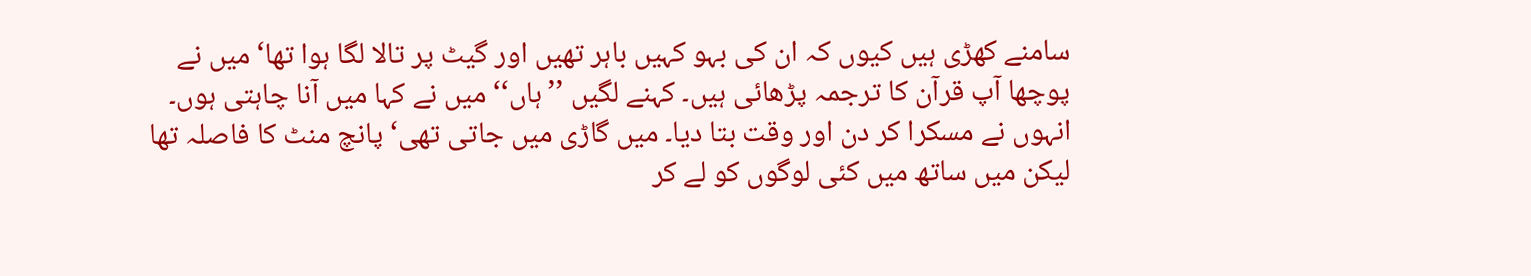سامنے کھڑی ہیں کیوں کہ ان کی بہو کہیں باہر تھیں اور گیٹ پر تالا لگا ہوا تھا‘ میں نے پوچھا آپ قرآن کا ترجمہ پڑھائی ہیں۔ کہنے لگیں ’’ہاں‘‘ میں نے کہا میں آنا چاہتی ہوں۔ انہوں نے مسکرا کر دن اور وقت بتا دیا۔ میں گاڑی میں جاتی تھی‘ پانچ منٹ کا فاصلہ تھا لیکن میں ساتھ میں کئی لوگوں کو لے کر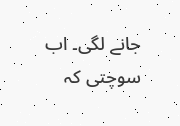جانے لگی۔ اب سوچتی کہ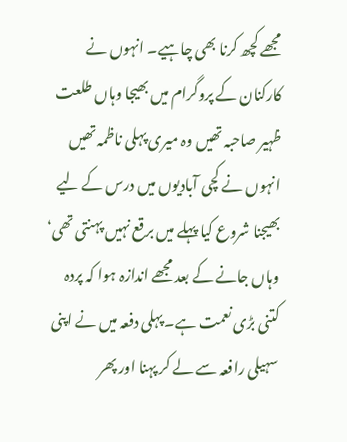مجھے کچھ کرنا بھی چاہیے۔ انہوں نے کارکنان کے پروگرام میں بھیجا وہاں طلعت ظہیر صاحبہ تھیں وہ میری پہلی ناظمہ تھیں انہوں نے کچی آبادیوں میں درس کے لیے بھیجنا شروع کیا پہلے میں برقع نہیں پہنتی تھی‘ وہاں جانے کے بعد مجھے اندازہ ہوا کہ پردہ کتنی بڑی نعمت ہے۔ پہلی دفعہ میں نے اپنی سہیلی رافعہ سے لے کر پہنا اور پھر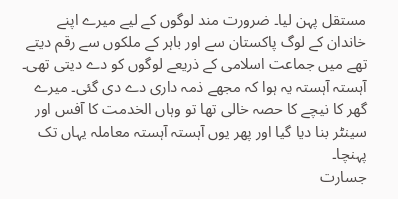مستقل پہن لیا۔ ضرورت مند لوگوں کے لیے میرے اپنے خاندان کے لوگ پاکستان سے اور باہر کے ملکوں سے رقم دیتے تھے میں جماعت اسلامی کے ذریعے لوگوں کو دے دیتی تھی۔ آہستہ آہستہ یہ ہوا کہ مجھے ذمہ داری دے دی گئی۔ میرے گھر کا نیچے کا حصہ خالی تھا تو وہاں الخدمت کا آفس اور سینٹر بنا دیا گیا اور پھر یوں آہستہ آہستہ معاملہ یہاں تک پہنچا۔
جسارت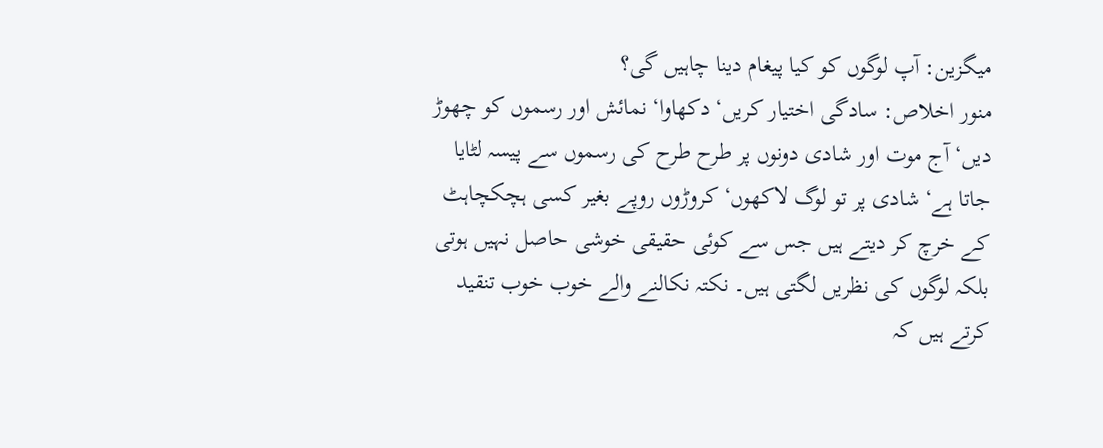میگزین: آپ لوگوں کو کیا پیغام دینا چاہیں گی؟
منور اخلاص: سادگی اختیار کریں‘ دکھاوا‘ نمائش اور رسموں کو چھوڑ دیں‘ آج موت اور شادی دونوں پر طرح طرح کی رسموں سے پیسہ لٹایا جاتا ہے‘ شادی پر تو لوگ لاکھوں‘ کروڑوں روپے بغیر کسی ہچکچاہٹ کے خرچ کر دیتے ہیں جس سے کوئی حقیقی خوشی حاصل نہیں ہوتی بلکہ لوگوں کی نظریں لگتی ہیں۔ نکتہ نکالنے والے خوب خوب تنقید کرتے ہیں کہ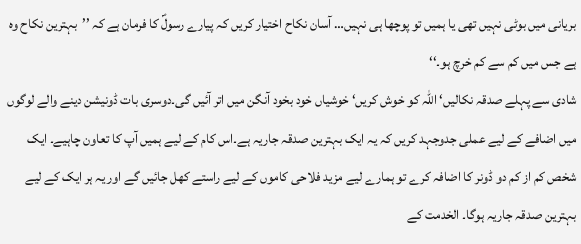بریانی میں بوٹی نہیں تھی یا ہمیں تو پوچھا ہی نہیں… آسان نکاح اختیار کریں کہ پیارے رسولؐ کا فرمان ہے کہ ’’بہترین نکاح وہ ہے جس میں کم سے کم خرچ ہو۔‘‘
شادی سے پہلے صدقہ نکالیں‘ اللہ کو خوش کریں‘ خوشیاں خود بخود آنگن میں اتر آئیں گی۔دوسری بات ڈونیشن دینے والے لوگوں میں اضافے کے لیے عملی جدوجہد کریں کہ یہ ایک بہترین صدقہ جاریہ ہے۔اس کام کے لیے ہمیں آپ کا تعاون چاہیے۔ ایک شخص کم از کم دو ڈونر کا اضافہ کرے تو ہمارے لیے مزید فلاحی کاموں کے لیے راستے کھل جائیں گے اور یہ ہر ایک کے لیے بہترین صدقہ جاریہ ہوگا۔ الخدمت کے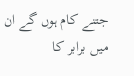جتنے کام ہوں گے ان میں برابر کا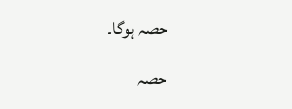حصہ ہوگا۔

حصہ